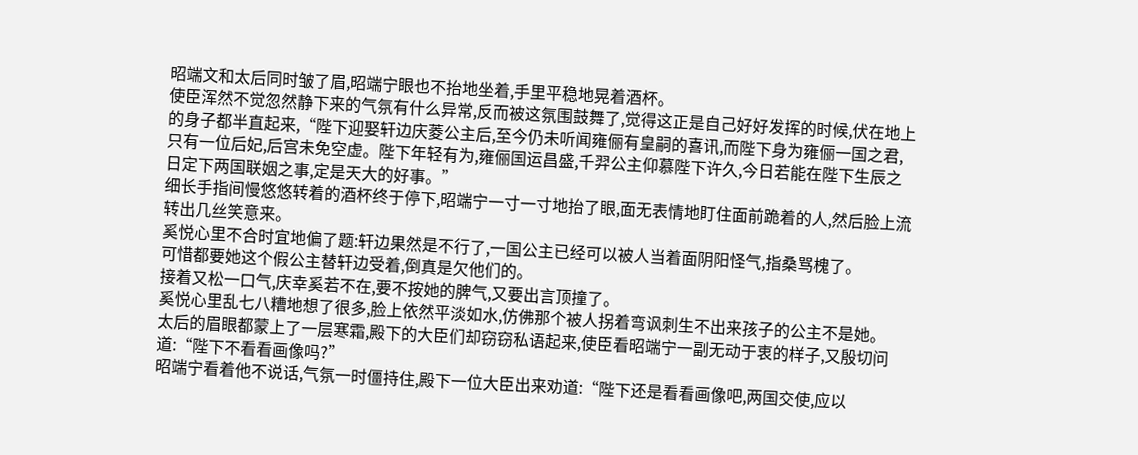昭端文和太后同时皱了眉,昭端宁眼也不抬地坐着,手里平稳地晃着酒杯。
使臣浑然不觉忽然静下来的气氛有什么异常,反而被这氛围鼓舞了,觉得这正是自己好好发挥的时候,伏在地上的身子都半直起来,“陛下迎娶轩边庆菱公主后,至今仍未听闻雍俪有皇嗣的喜讯,而陛下身为雍俪一国之君,只有一位后妃,后宫未免空虚。陛下年轻有为,雍俪国运昌盛,千羿公主仰慕陛下许久,今日若能在陛下生辰之日定下两国联姻之事,定是天大的好事。”
细长手指间慢悠悠转着的酒杯终于停下,昭端宁一寸一寸地抬了眼,面无表情地盯住面前跪着的人,然后脸上流转出几丝笑意来。
奚悦心里不合时宜地偏了题:轩边果然是不行了,一国公主已经可以被人当着面阴阳怪气,指桑骂槐了。
可惜都要她这个假公主替轩边受着,倒真是欠他们的。
接着又松一口气,庆幸奚若不在,要不按她的脾气,又要出言顶撞了。
奚悦心里乱七八糟地想了很多,脸上依然平淡如水,仿佛那个被人拐着弯讽刺生不出来孩子的公主不是她。
太后的眉眼都蒙上了一层寒霜,殿下的大臣们却窃窃私语起来,使臣看昭端宁一副无动于衷的样子,又殷切问道:“陛下不看看画像吗?”
昭端宁看着他不说话,气氛一时僵持住,殿下一位大臣出来劝道:“陛下还是看看画像吧,两国交使,应以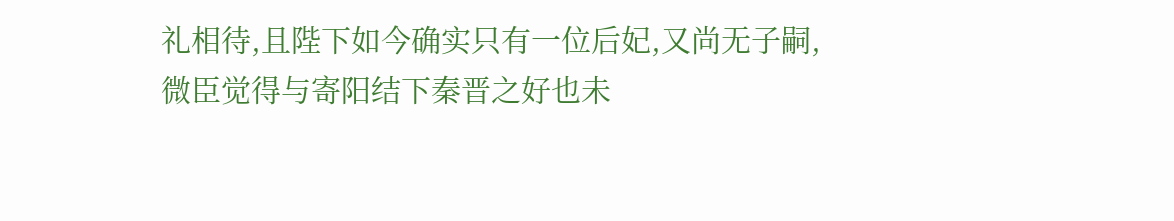礼相待,且陛下如今确实只有一位后妃,又尚无子嗣,微臣觉得与寄阳结下秦晋之好也未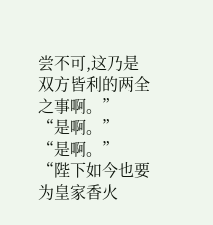尝不可,这乃是双方皆利的两全之事啊。”
“是啊。”
“是啊。”
“陛下如今也要为皇家香火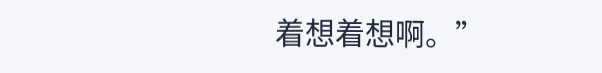着想着想啊。”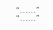“……”
“……”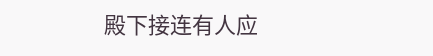殿下接连有人应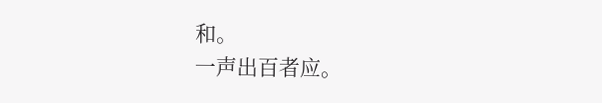和。
一声出百者应。